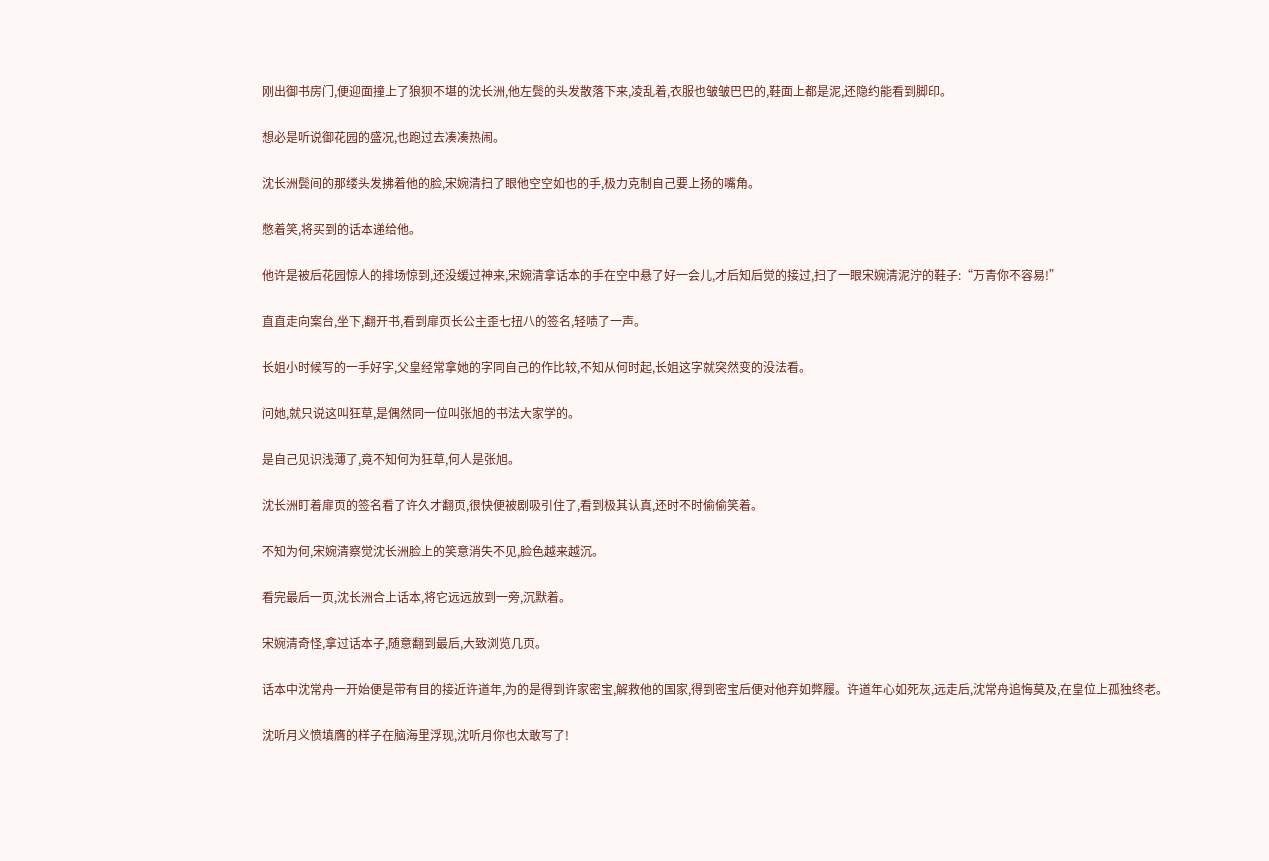刚出御书房门,便迎面撞上了狼狈不堪的沈长洲,他左鬓的头发散落下来,凌乱着,衣服也皱皱巴巴的,鞋面上都是泥,还隐约能看到脚印。

想必是听说御花园的盛况,也跑过去凑凑热闹。

沈长洲鬓间的那缕头发拂着他的脸,宋婉清扫了眼他空空如也的手,极力克制自己要上扬的嘴角。

憋着笑,将买到的话本递给他。

他许是被后花园惊人的排场惊到,还没缓过神来,宋婉清拿话本的手在空中悬了好一会儿,才后知后觉的接过,扫了一眼宋婉清泥泞的鞋子:“万青你不容易!”

直直走向案台,坐下,翻开书,看到扉页长公主歪七扭八的签名,轻啧了一声。

长姐小时候写的一手好字,父皇经常拿她的字同自己的作比较,不知从何时起,长姐这字就突然变的没法看。

问她,就只说这叫狂草,是偶然同一位叫张旭的书法大家学的。

是自己见识浅薄了,竟不知何为狂草,何人是张旭。

沈长洲盯着扉页的签名看了许久才翻页,很快便被剧吸引住了,看到极其认真,还时不时偷偷笑着。

不知为何,宋婉清察觉沈长洲脸上的笑意消失不见,脸色越来越沉。

看完最后一页,沈长洲合上话本,将它远远放到一旁,沉默着。

宋婉清奇怪,拿过话本子,随意翻到最后,大致浏览几页。

话本中沈常舟一开始便是带有目的接近许道年,为的是得到许家密宝,解救他的国家,得到密宝后便对他弃如弊履。许道年心如死灰,远走后,沈常舟追悔莫及,在皇位上孤独终老。

沈听月义愤填膺的样子在脑海里浮现,沈听月你也太敢写了!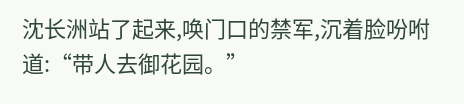沈长洲站了起来,唤门口的禁军,沉着脸吩咐道:“带人去御花园。”